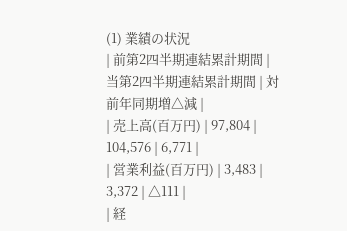(1) 業績の状況
| 前第2四半期連結累計期間 | 当第2四半期連結累計期間 | 対前年同期増△減 |
| 売上高(百万円) | 97,804 | 104,576 | 6,771 |
| 営業利益(百万円) | 3,483 | 3,372 | △111 |
| 経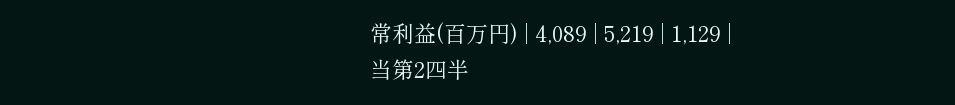常利益(百万円) | 4,089 | 5,219 | 1,129 |
当第2四半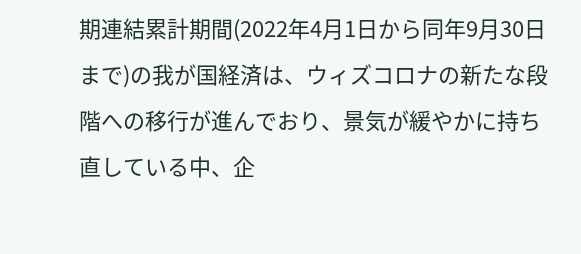期連結累計期間(2022年4月1日から同年9月30日まで)の我が国経済は、ウィズコロナの新たな段階への移行が進んでおり、景気が緩やかに持ち直している中、企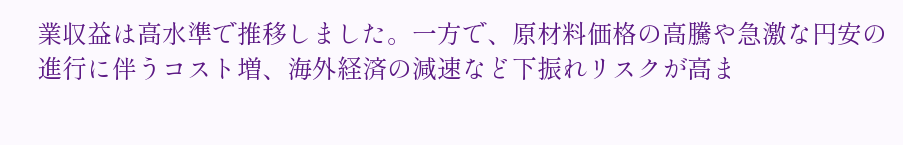業収益は高水準で推移しました。一方で、原材料価格の高騰や急激な円安の進行に伴うコスト増、海外経済の減速など下振れリスクが高ま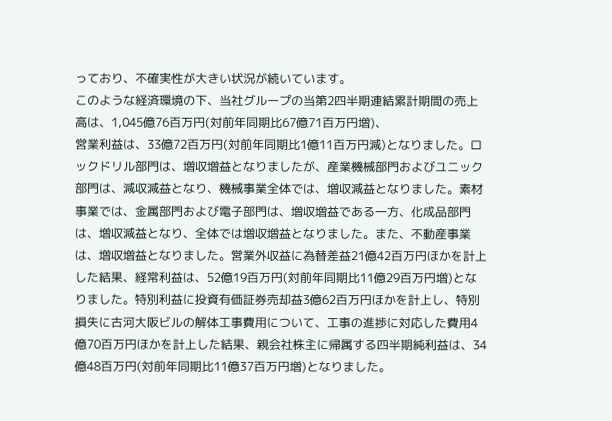っており、不確実性が大きい状況が続いています。
このような経済環境の下、当社グループの当第2四半期連結累計期間の売上高は、1,045億76百万円(対前年同期比67億71百万円増)、
営業利益は、33億72百万円(対前年同期比1億11百万円減)となりました。ロックドリル部門は、増収増益となりましたが、産業機械部門およびユニック部門は、減収減益となり、機械事業全体では、増収減益となりました。素材事業では、金属部門および電子部門は、増収増益である一方、化成品部門は、増収減益となり、全体では増収増益となりました。また、不動産事業は、増収増益となりました。営業外収益に為替差益21億42百万円ほかを計上した結果、経常利益は、52億19百万円(対前年同期比11億29百万円増)となりました。特別利益に投資有価証券売却益3億62百万円ほかを計上し、特別損失に古河大阪ビルの解体工事費用について、工事の進捗に対応した費用4億70百万円ほかを計上した結果、親会社株主に帰属する四半期純利益は、34億48百万円(対前年同期比11億37百万円増)となりました。